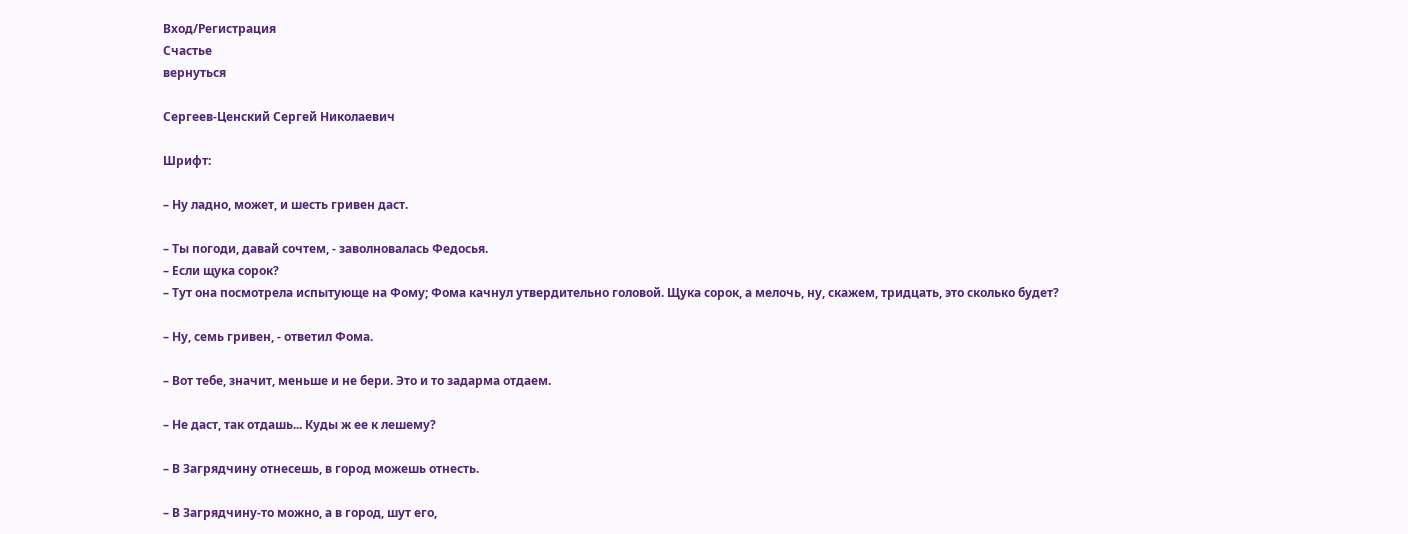Вход/Регистрация
Счастье
вернуться

Сергеев-Ценский Сергей Николаевич

Шрифт:

– Ну ладно, может, и шесть гривен даст.

– Ты погоди, давай сочтем, - заволновалась Федосья.
– Если щука сорок?
– Тут она посмотрела испытующе на Фому; Фома качнул утвердительно головой. Щука сорок, а мелочь, ну, скажем, тридцать, это сколько будет?

– Ну, семь гривен, - ответил Фома.

– Вот тебе, значит, меньше и не бери. Это и то задарма отдаем.

– Не даст, так отдашь... Куды ж ее к лешему?

– В Загрядчину отнесешь, в город можешь отнесть.

– В Загрядчину-то можно, а в город, шут его,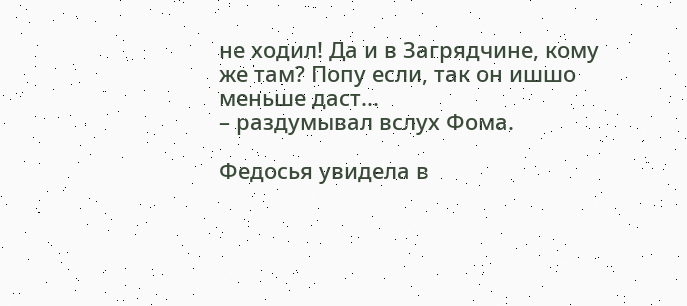не ходил! Да и в Загрядчине, кому же там? Попу если, так он ишшо меньше даст...
– раздумывал вслух Фома.

Федосья увидела в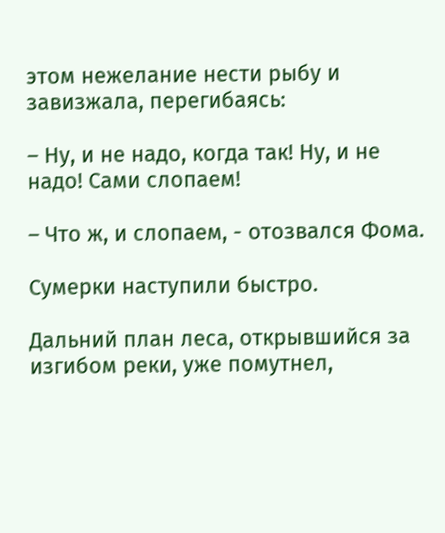этом нежелание нести рыбу и завизжала, перегибаясь:

– Ну, и не надо, когда так! Ну, и не надо! Сами слопаем!

– Что ж, и слопаем, - отозвался Фома.

Сумерки наступили быстро.

Дальний план леса, открывшийся за изгибом реки, уже помутнел,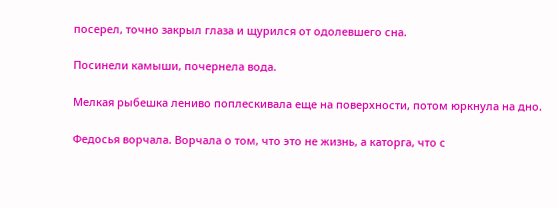посерел, точно закрыл глаза и щурился от одолевшего сна.

Посинели камыши, почернела вода.

Мелкая рыбешка лениво поплескивала еще на поверхности, потом юркнула на дно.

Федосья ворчала. Ворчала о том, что это не жизнь, а каторга, что с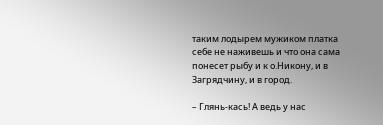таким лодырем мужиком платка себе не наживешь и что она сама понесет рыбу и к о.Никону, и в Загрядчину, и в город.

– Глянь-кась! А ведь у нас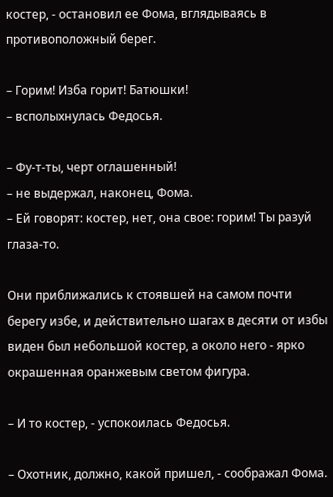костер, - остановил ее Фома, вглядываясь в противоположный берег.

– Горим! Изба горит! Батюшки!
– всполыхнулась Федосья.

– Фу-т-ты, черт оглашенный!
– не выдержал, наконец, Фома.
– Ей говорят: костер, нет, она свое: горим! Ты разуй глаза-то.

Они приближались к стоявшей на самом почти берегу избе, и действительно шагах в десяти от избы виден был небольшой костер, а около него - ярко окрашенная оранжевым светом фигура.

– И то костер, - успокоилась Федосья.

– Охотник, должно, какой пришел, - соображал Фома.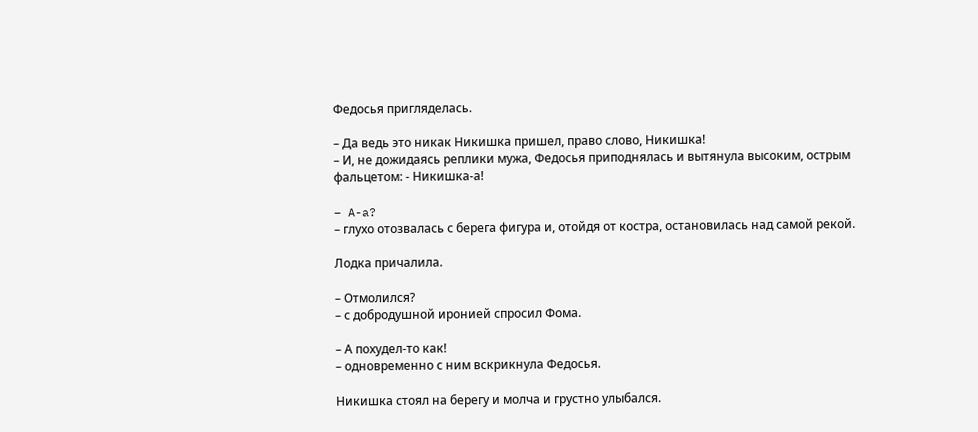Федосья пригляделась.

– Да ведь это никак Никишка пришел, право слово, Никишка!
– И, не дожидаясь реплики мужа, Федосья приподнялась и вытянула высоким, острым фальцетом: - Никишка-а!

– A-a?
– глухо отозвалась с берега фигура и, отойдя от костра, остановилась над самой рекой.

Лодка причалила.

– Отмолился?
– с добродушной иронией спросил Фома.

– А похудел-то как!
– одновременно с ним вскрикнула Федосья.

Никишка стоял на берегу и молча и грустно улыбался.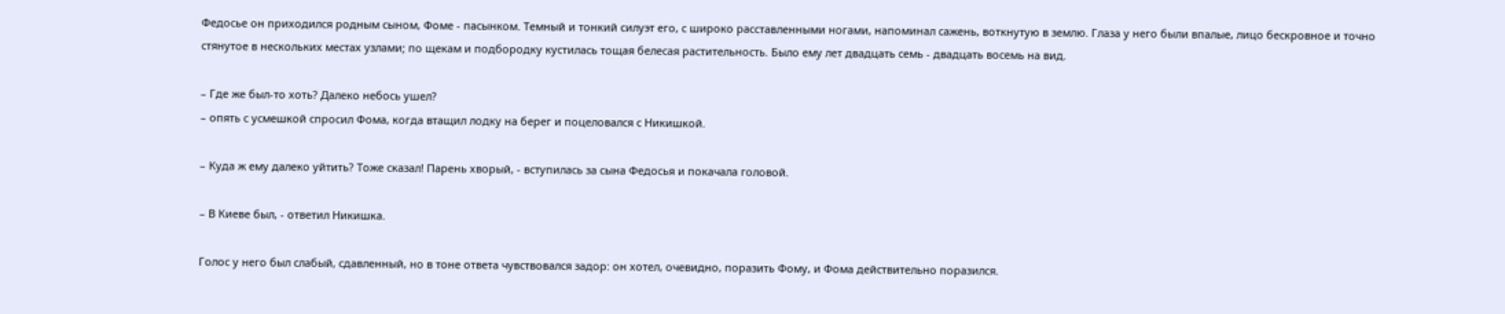Федосье он приходился родным сыном, Фоме - пасынком. Темный и тонкий силуэт его, с широко расставленными ногами, напоминал сажень, воткнутую в землю. Глаза у него были впалые, лицо бескровное и точно стянутое в нескольких местах узлами; по щекам и подбородку кустилась тощая белесая растительность. Было ему лет двадцать семь - двадцать восемь на вид.

– Где же был-то хоть? Далеко небось ушел?
– опять с усмешкой спросил Фома, когда втащил лодку на берег и поцеловался с Никишкой.

– Куда ж ему далеко уйтить? Тоже сказал! Парень хворый, - вступилась за сына Федосья и покачала головой.

– В Киеве был, - ответил Никишка.

Голос у него был слабый, сдавленный, но в тоне ответа чувствовался задор: он хотел, очевидно, поразить Фому, и Фома действительно поразился.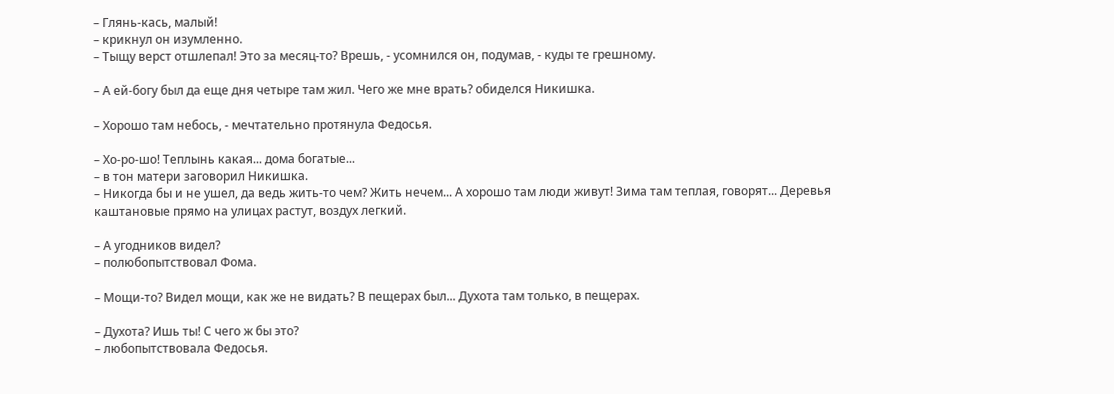– Глянь-кась, малый!
– крикнул он изумленно.
– Тыщу верст отшлепал! Это за месяц-то? Врешь, - усомнился он, подумав, - куды те грешному.

– А ей-богу был да еще дня четыре там жил. Чего же мне врать? обиделся Никишка.

– Хорошо там небось, - мечтательно протянула Федосья.

– Хо-ро-шо! Теплынь какая... дома богатые...
– в тон матери заговорил Никишка.
– Никогда бы и не ушел, да ведь жить-то чем? Жить нечем... А хорошо там люди живут! Зима там теплая, говорят... Деревья каштановые прямо на улицах растут, воздух легкий.

– А угодников видел?
– полюбопытствовал Фома.

– Мощи-то? Видел мощи, как же не видать? В пещерах был... Духота там только, в пещерах.

– Духота? Ишь ты! С чего ж бы это?
– любопытствовала Федосья.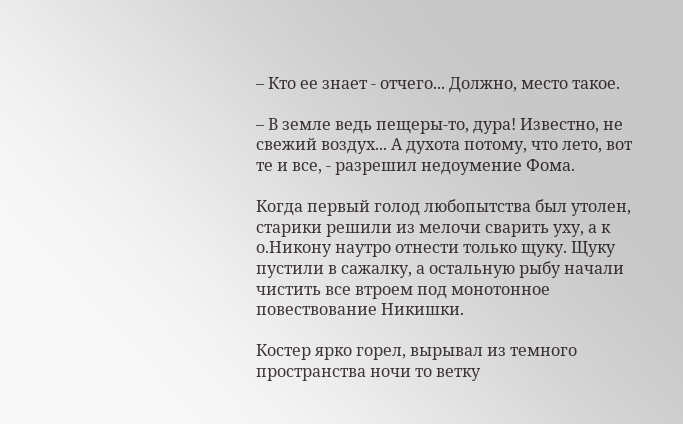– Кто ее знает - отчего... Должно, место такое.

– В земле ведь пещеры-то, дура! Известно, не свежий воздух... А духота потому, что лето, вот те и все, - разрешил недоумение Фома.

Когда первый голод любопытства был утолен, старики решили из мелочи сварить уху, а к о.Никону наутро отнести только щуку. Щуку пустили в сажалку, а остальную рыбу начали чистить все втроем под монотонное повествование Никишки.

Костер ярко горел, вырывал из темного пространства ночи то ветку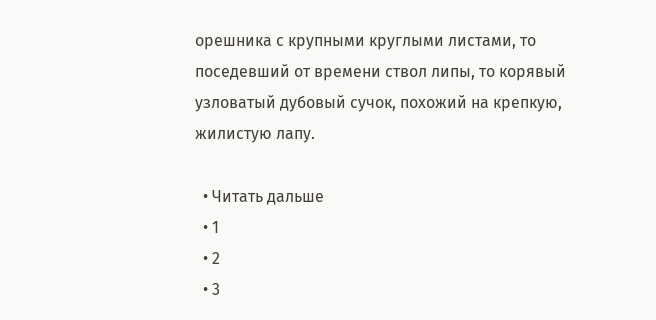орешника с крупными круглыми листами, то поседевший от времени ствол липы, то корявый узловатый дубовый сучок, похожий на крепкую, жилистую лапу.

  • Читать дальше
  • 1
  • 2
  • 3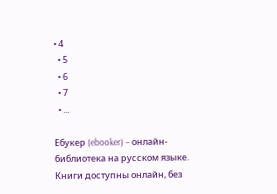• 4
  • 5
  • 6
  • 7
  • ...

Ебукер (ebooker) – онлайн-библиотека на русском языке. Книги доступны онлайн, без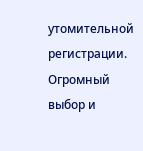утомительной регистрации. Огромный выбор и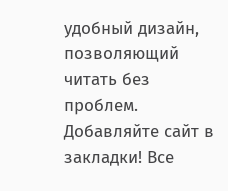удобный дизайн, позволяющий читать без проблем. Добавляйте сайт в закладки! Все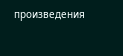произведения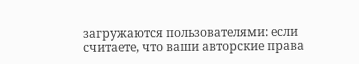загружаются пользователями: если считаете, что ваши авторские права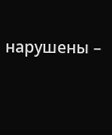нарушены –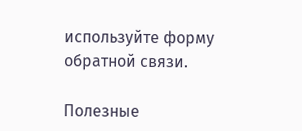используйте форму обратной связи.

Полезные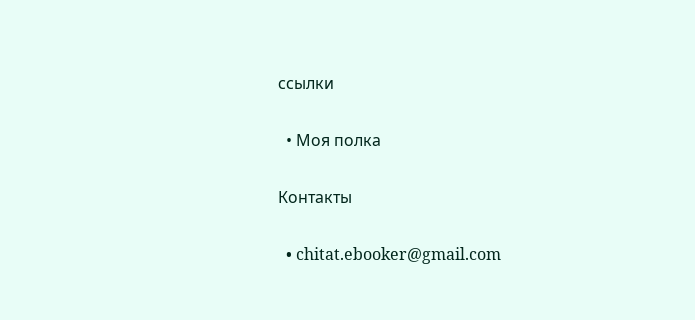ссылки

  • Моя полка

Контакты

  • chitat.ebooker@gmail.com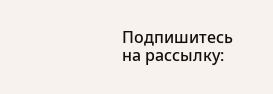Подпишитесь на рассылку: